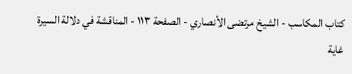كتاب المكاسب - الشيخ مرتضى الأنصاري - الصفحة ١١٣ - المناقشة في دلالة السيرة
غاية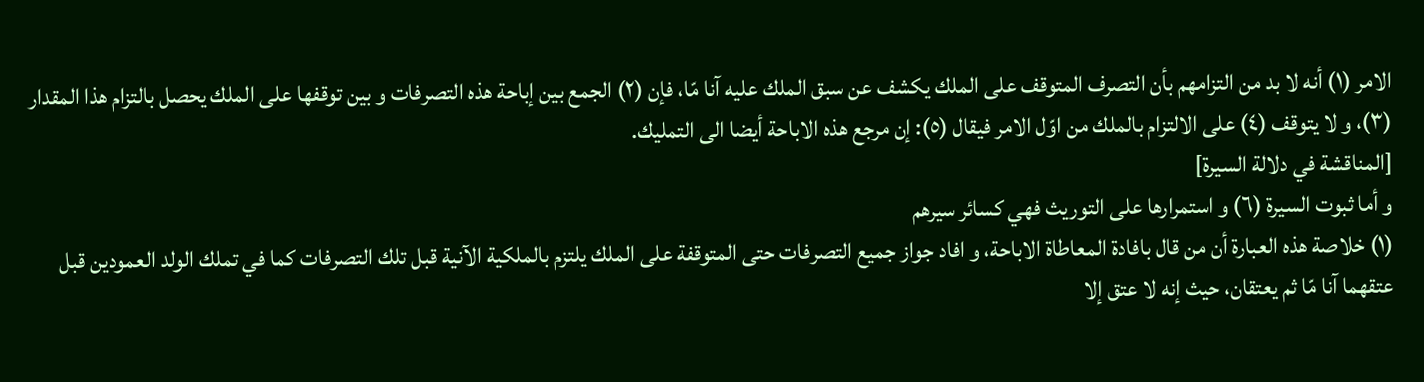الامر (١) أنه لا بد من التزامهم بأن التصرف المتوقف على الملك يكشف عن سبق الملك عليه آنا مّا، فإن (٢) الجمع بين إباحة هذه التصرفات و بين توقفها على الملك يحصل بالتزام هذا المقدار (٣)، و لا يتوقف (٤) على الالتزام بالملك من اوّل الامر فيقال (٥): إن مرجع هذه الاباحة أيضا الى التمليك.
[المناقشة في دلالة السيرة]
و أما ثبوت السيرة (٦) و استمرارها على التوريث فهي كسائر سيرهم
(١) خلاصة هذه العبارة أن من قال بافادة المعاطاة الاباحة، و افاد جواز جميع التصرفات حتى المتوقفة على الملك يلتزم بالملكية الآنية قبل تلك التصرفات كما في تملك الولد العمودين قبل عتقهما آنا مّا ثم يعتقان، حيث إنه لا عتق إلا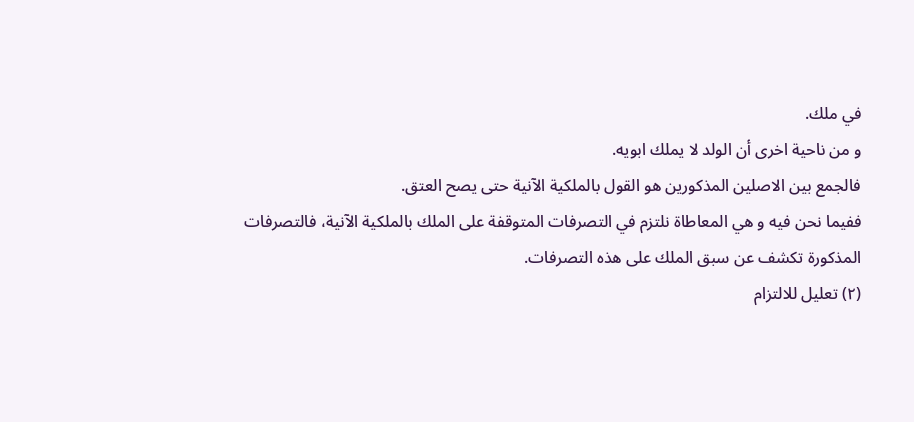في ملك.
و من ناحية اخرى أن الولد لا يملك ابويه.
فالجمع بين الاصلين المذكورين هو القول بالملكية الآنية حتى يصح العتق.
ففيما نحن فيه و هي المعاطاة نلتزم في التصرفات المتوقفة على الملك بالملكية الآنية، فالتصرفات المذكورة تكشف عن سبق الملك على هذه التصرفات.
(٢) تعليل للالتزام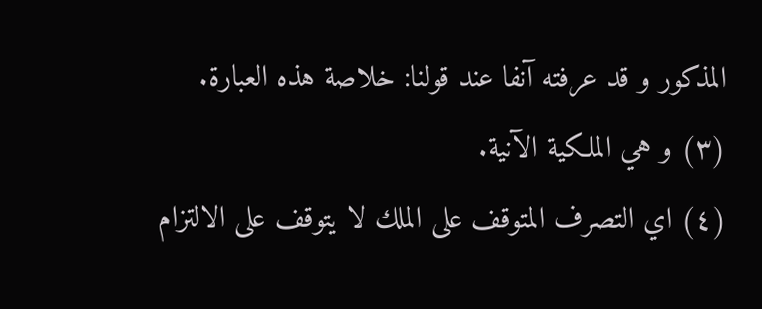المذكور و قد عرفته آنفا عند قولنا: خلاصة هذه العبارة.
(٣) و هي الملكية الآنية.
(٤) اي التصرف المتوقف على الملك لا يتوقف على الالتزام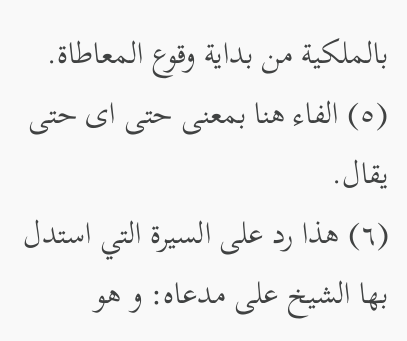بالملكية من بداية وقوع المعاطاة.
(٥) الفاء هنا بمعنى حتى اى حتى يقال.
(٦) هذا رد على السيرة التي استدل بها الشيخ على مدعاه: و هو